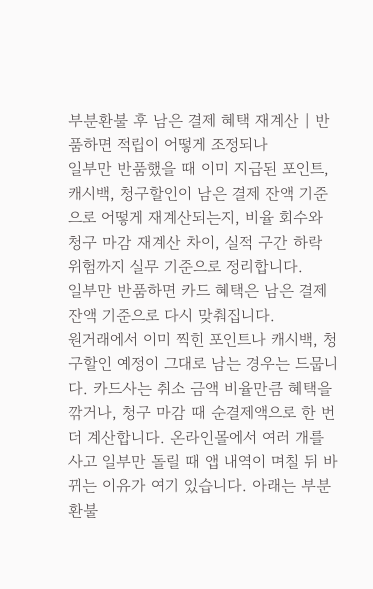부분환불 후 남은 결제 혜택 재계산 | 반품하면 적립이 어떻게 조정되나
일부만 반품했을 때 이미 지급된 포인트, 캐시백, 청구할인이 남은 결제 잔액 기준으로 어떻게 재계산되는지, 비율 회수와 청구 마감 재계산 차이, 실적 구간 하락 위험까지 실무 기준으로 정리합니다.
일부만 반품하면 카드 혜택은 남은 결제 잔액 기준으로 다시 맞춰집니다.
원거래에서 이미 찍힌 포인트나 캐시백, 청구할인 예정이 그대로 남는 경우는 드뭅니다. 카드사는 취소 금액 비율만큼 혜택을 깎거나, 청구 마감 때 순결제액으로 한 번 더 계산합니다. 온라인몰에서 여러 개를 사고 일부만 돌릴 때 앱 내역이 며칠 뒤 바뀌는 이유가 여기 있습니다. 아래는 부분 환불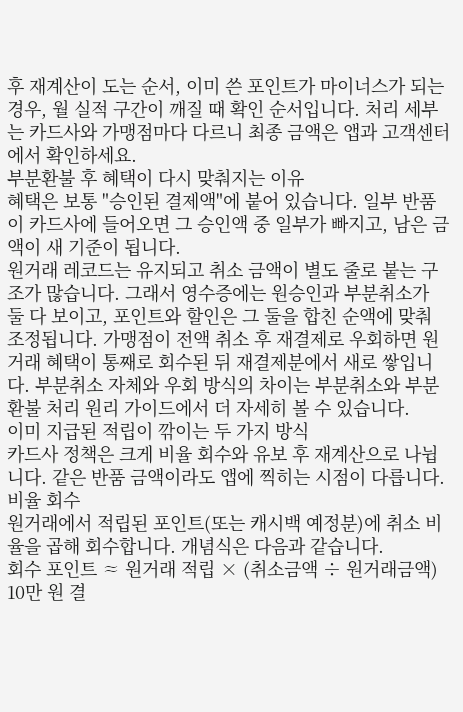후 재계산이 도는 순서, 이미 쓴 포인트가 마이너스가 되는 경우, 월 실적 구간이 깨질 때 확인 순서입니다. 처리 세부는 카드사와 가맹점마다 다르니 최종 금액은 앱과 고객센터에서 확인하세요.
부분환불 후 혜택이 다시 맞춰지는 이유
혜택은 보통 "승인된 결제액"에 붙어 있습니다. 일부 반품이 카드사에 들어오면 그 승인액 중 일부가 빠지고, 남은 금액이 새 기준이 됩니다.
원거래 레코드는 유지되고 취소 금액이 별도 줄로 붙는 구조가 많습니다. 그래서 영수증에는 원승인과 부분취소가 둘 다 보이고, 포인트와 할인은 그 둘을 합친 순액에 맞춰 조정됩니다. 가맹점이 전액 취소 후 재결제로 우회하면 원거래 혜택이 통째로 회수된 뒤 재결제분에서 새로 쌓입니다. 부분취소 자체와 우회 방식의 차이는 부분취소와 부분환불 처리 원리 가이드에서 더 자세히 볼 수 있습니다.
이미 지급된 적립이 깎이는 두 가지 방식
카드사 정책은 크게 비율 회수와 유보 후 재계산으로 나뉩니다. 같은 반품 금액이라도 앱에 찍히는 시점이 다릅니다.
비율 회수
원거래에서 적립된 포인트(또는 캐시백 예정분)에 취소 비율을 곱해 회수합니다. 개념식은 다음과 같습니다.
회수 포인트 ≈ 원거래 적립 × (취소금액 ÷ 원거래금액)
10만 원 결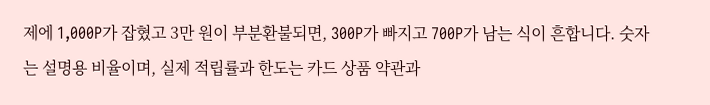제에 1,000P가 잡혔고 3만 원이 부분환불되면, 300P가 빠지고 700P가 남는 식이 흔합니다. 숫자는 설명용 비율이며, 실제 적립률과 한도는 카드 상품 약관과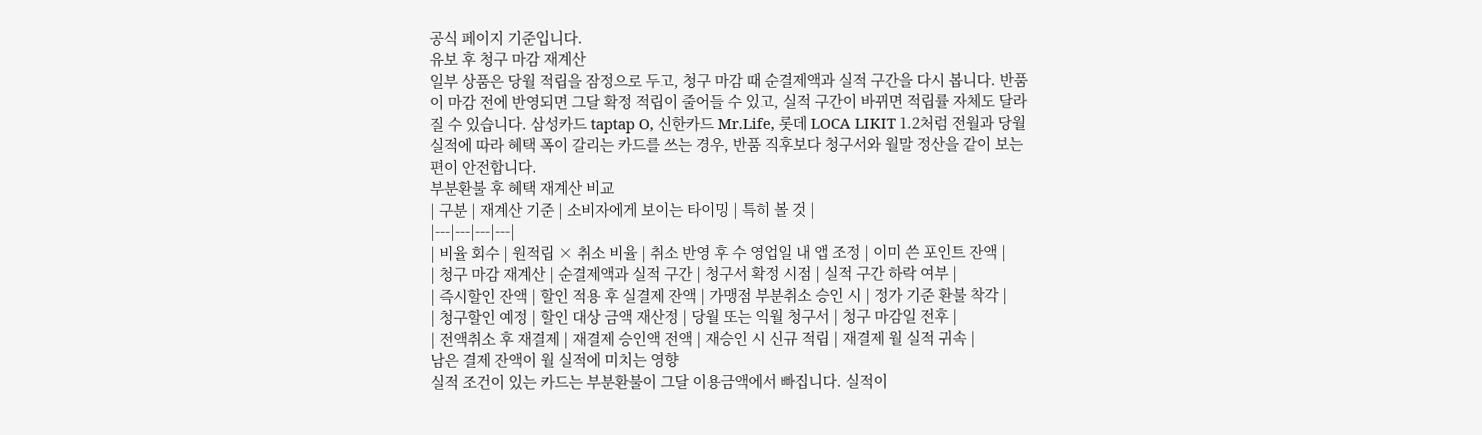공식 페이지 기준입니다.
유보 후 청구 마감 재계산
일부 상품은 당월 적립을 잠정으로 두고, 청구 마감 때 순결제액과 실적 구간을 다시 봅니다. 반품이 마감 전에 반영되면 그달 확정 적립이 줄어들 수 있고, 실적 구간이 바뀌면 적립률 자체도 달라질 수 있습니다. 삼성카드 taptap O, 신한카드 Mr.Life, 롯데 LOCA LIKIT 1.2처럼 전월과 당월 실적에 따라 혜택 폭이 갈리는 카드를 쓰는 경우, 반품 직후보다 청구서와 월말 정산을 같이 보는 편이 안전합니다.
부분환불 후 혜택 재계산 비교
| 구분 | 재계산 기준 | 소비자에게 보이는 타이밍 | 특히 볼 것 |
|---|---|---|---|
| 비율 회수 | 원적립 × 취소 비율 | 취소 반영 후 수 영업일 내 앱 조정 | 이미 쓴 포인트 잔액 |
| 청구 마감 재계산 | 순결제액과 실적 구간 | 청구서 확정 시점 | 실적 구간 하락 여부 |
| 즉시할인 잔액 | 할인 적용 후 실결제 잔액 | 가맹점 부분취소 승인 시 | 정가 기준 환불 착각 |
| 청구할인 예정 | 할인 대상 금액 재산정 | 당월 또는 익월 청구서 | 청구 마감일 전후 |
| 전액취소 후 재결제 | 재결제 승인액 전액 | 재승인 시 신규 적립 | 재결제 월 실적 귀속 |
남은 결제 잔액이 월 실적에 미치는 영향
실적 조건이 있는 카드는 부분환불이 그달 이용금액에서 빠집니다. 실적이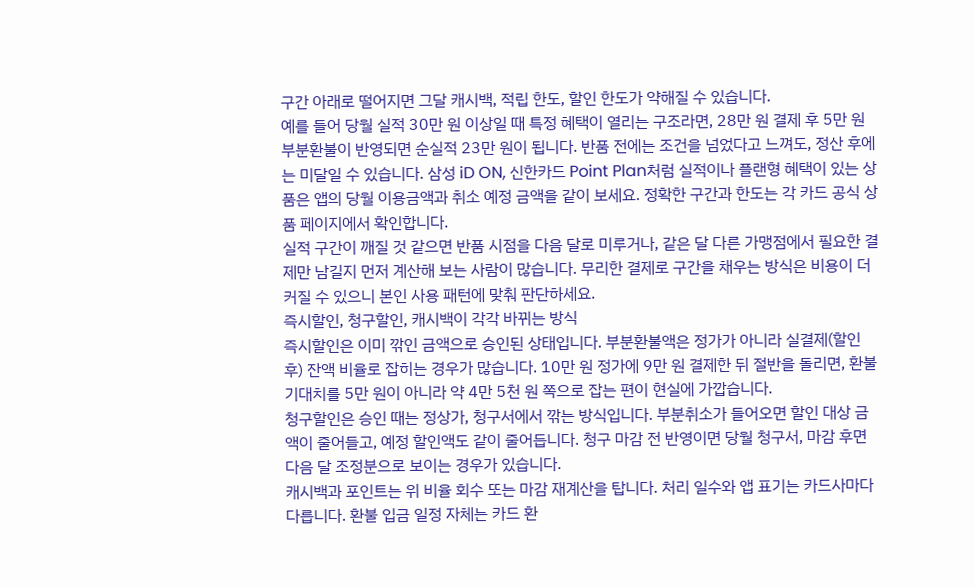구간 아래로 떨어지면 그달 캐시백, 적립 한도, 할인 한도가 약해질 수 있습니다.
예를 들어 당월 실적 30만 원 이상일 때 특정 혜택이 열리는 구조라면, 28만 원 결제 후 5만 원 부분환불이 반영되면 순실적 23만 원이 됩니다. 반품 전에는 조건을 넘었다고 느껴도, 정산 후에는 미달일 수 있습니다. 삼성 iD ON, 신한카드 Point Plan처럼 실적이나 플랜형 혜택이 있는 상품은 앱의 당월 이용금액과 취소 예정 금액을 같이 보세요. 정확한 구간과 한도는 각 카드 공식 상품 페이지에서 확인합니다.
실적 구간이 깨질 것 같으면 반품 시점을 다음 달로 미루거나, 같은 달 다른 가맹점에서 필요한 결제만 남길지 먼저 계산해 보는 사람이 많습니다. 무리한 결제로 구간을 채우는 방식은 비용이 더 커질 수 있으니 본인 사용 패턴에 맞춰 판단하세요.
즉시할인, 청구할인, 캐시백이 각각 바뀌는 방식
즉시할인은 이미 깎인 금액으로 승인된 상태입니다. 부분환불액은 정가가 아니라 실결제(할인 후) 잔액 비율로 잡히는 경우가 많습니다. 10만 원 정가에 9만 원 결제한 뒤 절반을 돌리면, 환불 기대치를 5만 원이 아니라 약 4만 5천 원 쪽으로 잡는 편이 현실에 가깝습니다.
청구할인은 승인 때는 정상가, 청구서에서 깎는 방식입니다. 부분취소가 들어오면 할인 대상 금액이 줄어들고, 예정 할인액도 같이 줄어듭니다. 청구 마감 전 반영이면 당월 청구서, 마감 후면 다음 달 조정분으로 보이는 경우가 있습니다.
캐시백과 포인트는 위 비율 회수 또는 마감 재계산을 탑니다. 처리 일수와 앱 표기는 카드사마다 다릅니다. 환불 입금 일정 자체는 카드 환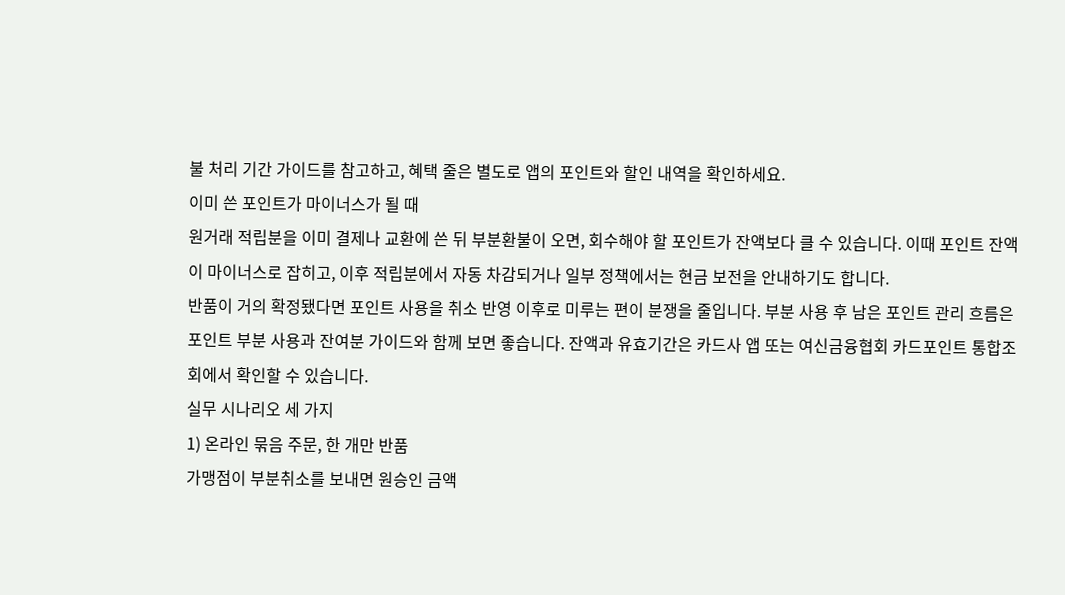불 처리 기간 가이드를 참고하고, 혜택 줄은 별도로 앱의 포인트와 할인 내역을 확인하세요.
이미 쓴 포인트가 마이너스가 될 때
원거래 적립분을 이미 결제나 교환에 쓴 뒤 부분환불이 오면, 회수해야 할 포인트가 잔액보다 클 수 있습니다. 이때 포인트 잔액이 마이너스로 잡히고, 이후 적립분에서 자동 차감되거나 일부 정책에서는 현금 보전을 안내하기도 합니다.
반품이 거의 확정됐다면 포인트 사용을 취소 반영 이후로 미루는 편이 분쟁을 줄입니다. 부분 사용 후 남은 포인트 관리 흐름은 포인트 부분 사용과 잔여분 가이드와 함께 보면 좋습니다. 잔액과 유효기간은 카드사 앱 또는 여신금융협회 카드포인트 통합조회에서 확인할 수 있습니다.
실무 시나리오 세 가지
1) 온라인 묶음 주문, 한 개만 반품
가맹점이 부분취소를 보내면 원승인 금액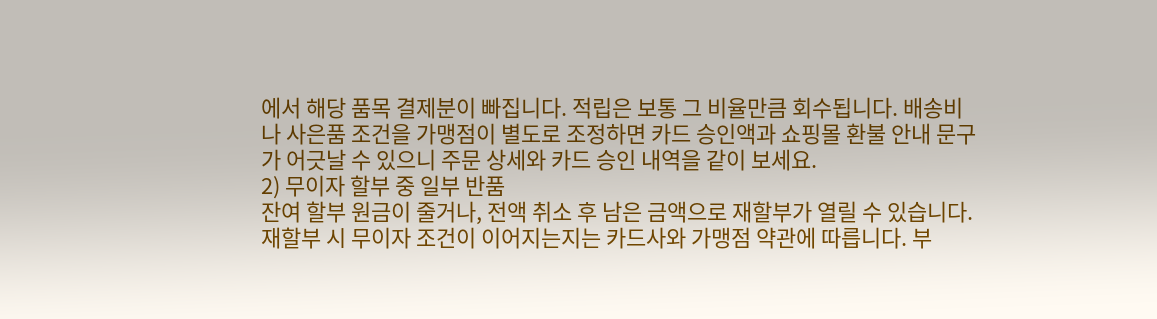에서 해당 품목 결제분이 빠집니다. 적립은 보통 그 비율만큼 회수됩니다. 배송비나 사은품 조건을 가맹점이 별도로 조정하면 카드 승인액과 쇼핑몰 환불 안내 문구가 어긋날 수 있으니 주문 상세와 카드 승인 내역을 같이 보세요.
2) 무이자 할부 중 일부 반품
잔여 할부 원금이 줄거나, 전액 취소 후 남은 금액으로 재할부가 열릴 수 있습니다. 재할부 시 무이자 조건이 이어지는지는 카드사와 가맹점 약관에 따릅니다. 부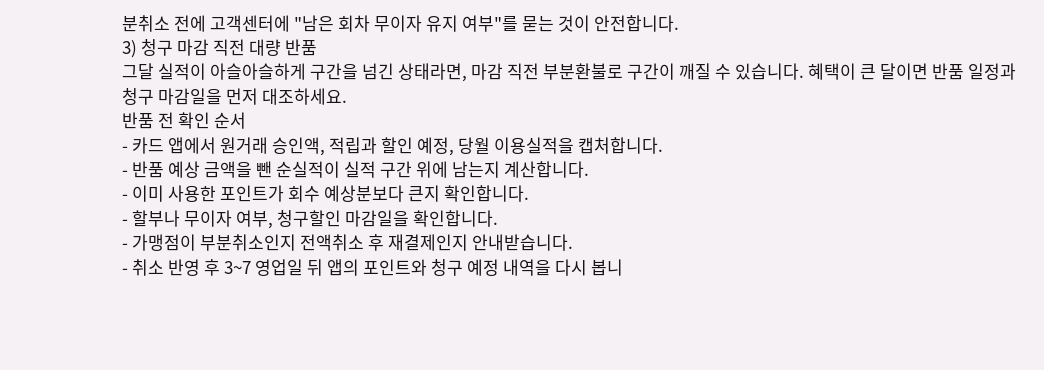분취소 전에 고객센터에 "남은 회차 무이자 유지 여부"를 묻는 것이 안전합니다.
3) 청구 마감 직전 대량 반품
그달 실적이 아슬아슬하게 구간을 넘긴 상태라면, 마감 직전 부분환불로 구간이 깨질 수 있습니다. 혜택이 큰 달이면 반품 일정과 청구 마감일을 먼저 대조하세요.
반품 전 확인 순서
- 카드 앱에서 원거래 승인액, 적립과 할인 예정, 당월 이용실적을 캡처합니다.
- 반품 예상 금액을 뺀 순실적이 실적 구간 위에 남는지 계산합니다.
- 이미 사용한 포인트가 회수 예상분보다 큰지 확인합니다.
- 할부나 무이자 여부, 청구할인 마감일을 확인합니다.
- 가맹점이 부분취소인지 전액취소 후 재결제인지 안내받습니다.
- 취소 반영 후 3~7 영업일 뒤 앱의 포인트와 청구 예정 내역을 다시 봅니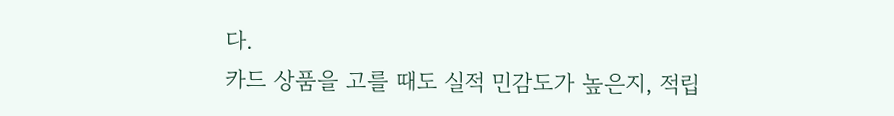다.
카드 상품을 고를 때도 실적 민감도가 높은지, 적립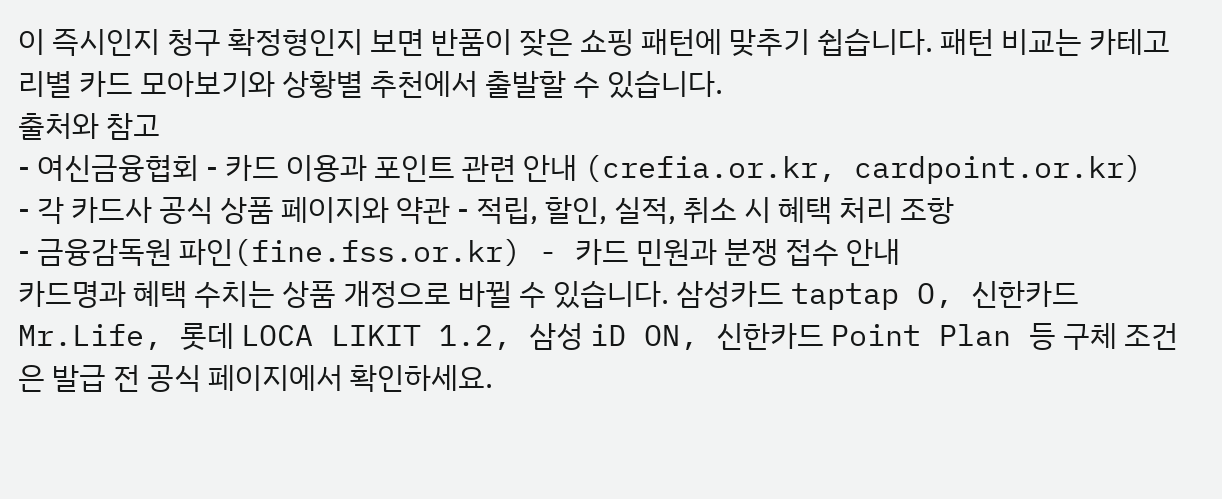이 즉시인지 청구 확정형인지 보면 반품이 잦은 쇼핑 패턴에 맞추기 쉽습니다. 패턴 비교는 카테고리별 카드 모아보기와 상황별 추천에서 출발할 수 있습니다.
출처와 참고
- 여신금융협회 - 카드 이용과 포인트 관련 안내 (crefia.or.kr, cardpoint.or.kr)
- 각 카드사 공식 상품 페이지와 약관 - 적립, 할인, 실적, 취소 시 혜택 처리 조항
- 금융감독원 파인(fine.fss.or.kr) - 카드 민원과 분쟁 접수 안내
카드명과 혜택 수치는 상품 개정으로 바뀔 수 있습니다. 삼성카드 taptap O, 신한카드 Mr.Life, 롯데 LOCA LIKIT 1.2, 삼성 iD ON, 신한카드 Point Plan 등 구체 조건은 발급 전 공식 페이지에서 확인하세요.